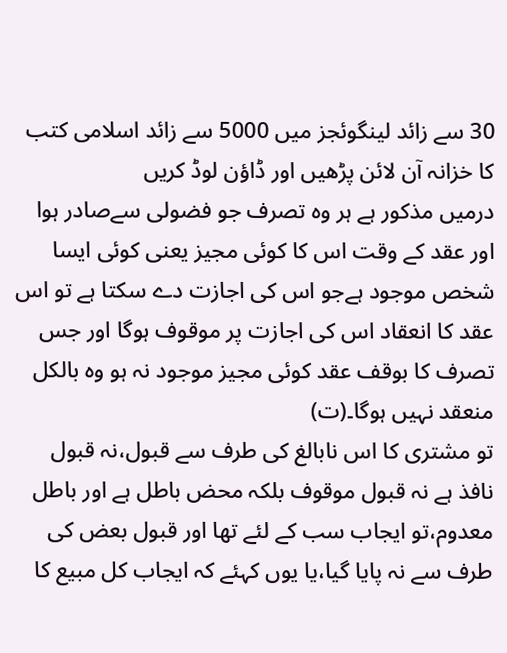30 سے زائد لینگوئجز میں 5000 سے زائد اسلامی کتب کا خزانہ آن لائن پڑھیں اور ڈاؤن لوڈ کریں
درمیں مذکور ہے ہر وہ تصرف جو فضولی سےصادر ہوا اور عقد کے وقت اس کا کوئی مجیز یعنی کوئی ایسا شخص موجود ہےجو اس کی اجازت دے سکتا ہے تو اس عقد کا انعقاد اس کی اجازت پر موقوف ہوگا اور جس تصرف کا بوقف عقد کوئی مجیز موجود نہ ہو وہ بالکل منعقد نہیں ہوگا۔(ت)
تو مشتری کا اس نابالغ کی طرف سے قبول،نہ قبول نافذ ہے نہ قبول موقوف بلکہ محض باطل ہے اور باطل معدوم،تو ایجاب سب کے لئے تھا اور قبول بعض کی طرف سے نہ پایا گیا،یا یوں کہئے کہ ایجاب کل مبیع کا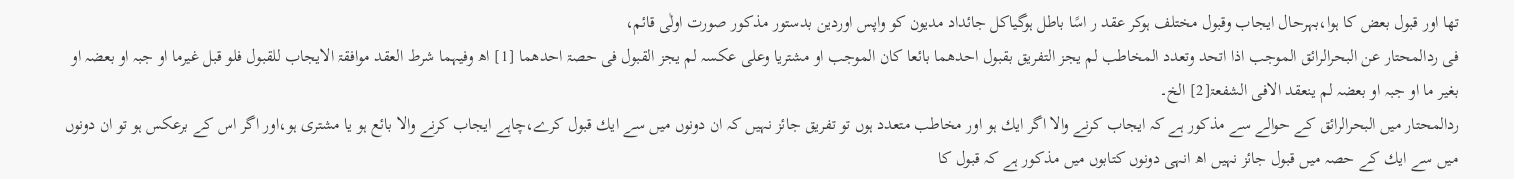تھا اور قبول بعض کا ہوا،بہرحال ایجاب وقبول مختلف ہوکر عقد ر اسًا باطل ہوگیاکل جائداد مدیون کو واپس اوردین بدستور مذکور صورت اولٰی قائم،
فی ردالمحتار عن البحرالرائق الموجب اذا اتحد وتعدد المخاطب لم یجز التفریق بقبول احدھما بائعا کان الموجب او مشتریا وعلی عکسہ لم یجز القبول فی حصۃ احدھما [1] اھ وفیہما شرط العقد موافقۃ الایجاب للقبول فلو قبل غیرما او جبہ او بعضہ او بغیر ما او جبہ او بعضہ لم ینعقد الافی الشفعۃ[2] الخ۔
ردالمحتار میں البحرالرائق کے حوالے سے مذکور ہے کہ ایجاب کرنے والا اگر ایك ہو اور مخاطب متعدد ہوں تو تفریق جائز نہیں کہ ان دونوں میں سے ایك قبول کرے،چاہے ایجاب کرنے والا بائع ہو یا مشتری ہو،اور اگر اس کے برعکس ہو تو ان دونوں میں سے ایك کے حصہ میں قبول جائز نہیں اھ انہی دونوں کتابوں میں مذکور ہے کہ قبول کا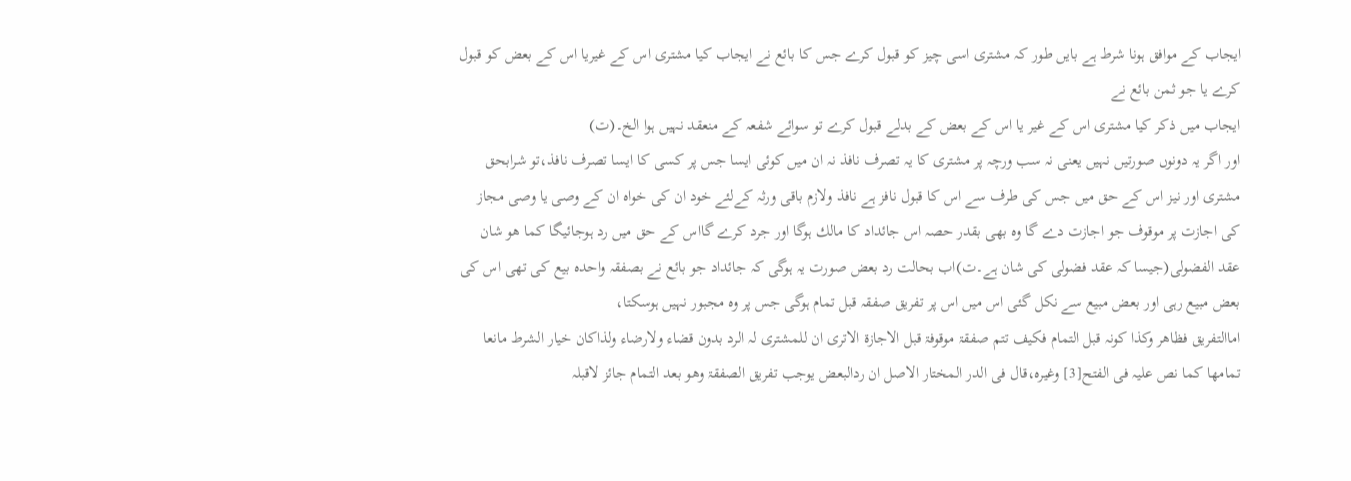ایجاب کے موافق ہونا شرط ہے بایں طور کہ مشتری اسی چیز کو قبول کرے جس کا بائع نے ایجاب کیا مشتری اس کے غیریا اس کے بعض کو قبول کرے یا جو ثمن بائع نے
ایجاب میں ذکر کیا مشتری اس کے غیر یا اس کے بعض کے بدلے قبول کرے تو سوائے شفعہ کے منعقد نہیں ہوا الخ۔(ت)
اور اگر یہ دونوں صورتیں نہیں یعنی نہ سب ورچہ پر مشتری کا یہ تصرف نافذ نہ ان میں کوئی ایسا جس پر کسی کا ایسا تصرف نافذ،تو شرابحق مشتری اور نیز اس کے حق میں جس کی طرف سے اس کا قبول نافز ہے نافذ ولازم باقی ورثہ کےلئے خود ان کی خواہ ان کے وصی یا وصی مجاز کی اجازت پر موقوف جو اجازت دے گا وہ بھی بقدر حصہ اس جائداد کا مالك ہوگا اور جرد کرے گااس کے حق میں رد ہوجائیگا کما ھو شان عقد الفضولی(جیسا کہ عقد فضولی کی شان ہے۔ت)اب بحالت رد بعض صورت یہ ہوگی کہ جائداد جو بائع نے بصفقہ واحدہ بیع کی تھی اس کی بعض مبیع رہی اور بعض مبیع سے نکل گئی اس میں اس پر تفریق صفقہ قبل تمام ہوگی جس پر وہ مجبور نہیں ہوسکتا،
اماالتفریق فظاھر وکذا کونہ قبل التمام فکیف تتم صفقۃ موقوفۃ قبل الاجازۃ الاتری ان للمشتری لہ الرد بدون قضاء ولارضاء ولذاکان خیار الشرط مانعا تمامھا کما نص علیہ فی الفتح[3] وغیرہ،قال فی الدر المختار الاصل ان ردالبعض یوجب تفریق الصفقۃ وھو بعد التمام جائز لاقبلہ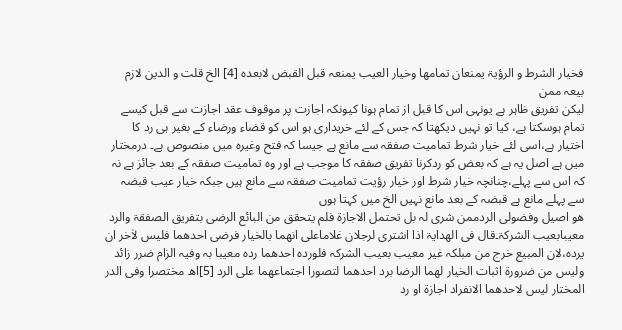فخیار الشرط و الرؤیۃ یمنعان تمامھا وخیار العیب یمنعہ قبل القبض لابعدہ [4] الخ قلت و الدین لازم بیعہ ممن
لیکن تفریق ظاہر ہے یونہی اس کا قبل از تمام ہونا کیونکہ اجازت پر موقوف عقد اجازت سے قبل کیسے تمام ہوسکتا ہے، کیا تو نہیں دیکھتا کہ جس کے لئے خریداری ہو اس کو قضاء ورضاء کے بغیر ہی رد کا اختیار ہے،اسی لئے خیار شرط تمامیت صفقہ سے مانع ہے جیسا کہ فتح وغیرہ میں منصوص ہے۔ درمختار میں ہے اصل یہ ہے کہ بعض کو ردکرنا تفریق صفقہ کا موجب ہے اور وہ تمامیت صفقہ کے بعد جائز ہے نہ کہ اس سے پہلے،چنانچہ خیار شرط اور خیار رؤیت تمامیت صفقہ سے مانع ہیں جبکہ خیار عیب قبضہ سے پہلے مانع ہے قبضہ کے بعد مانع نہیں الخ میں کہتا ہوں
ھو اصیل وفضولی الردممن شری لہ بل تحتمل الاجازۃ فلم یتحقق من البائع الرضی بتفریق الصفقۃ والرد معیبابعیب الشرکۃ۔قال فی الھدایۃ اذا اشتری لرجلان غلاماعلی انھما بالخیار فرضی احدھما فلیس لاٰخر ان یردہ،لان المبیع خرج من مبلکہ غیر معیب بعیب الشرکہ فلوردہ احدھما ردہ معیبا بہ وفیہ الزام ضرر زائد ولیس من ضرورۃ اثبات الخیار لھما الرضا برد احدھما لتصورا اجتماعھما علی الرد [5]اھ مختصرا وفی الدر المختار لیس لاحدھما الانفراد اجازۃ او رد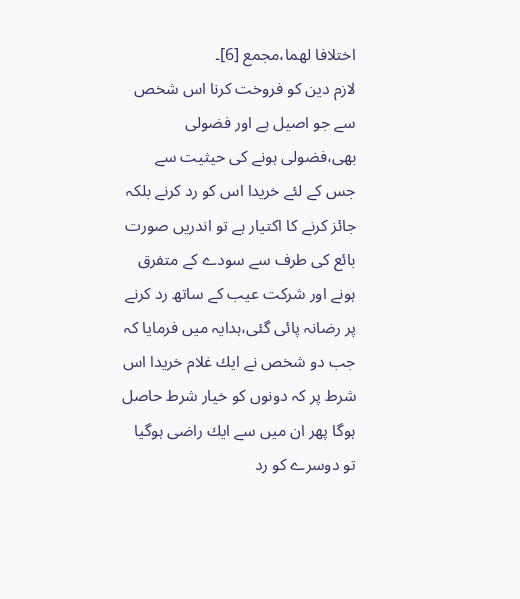اختلافا لھما،مجمع [6]۔
لازم دین کو فروخت کرنا اس شخص سے جو اصیل ہے اور فضولی بھی،فضولی ہونے کی حیثیت سے جس کے لئے خریدا اس کو رد کرنے بلکہ جائز کرنے کا اکتیار ہے تو اندریں صورت بائع کی طرف سے سودے کے متفرق ہونے اور شرکت عیب کے ساتھ رد کرنے پر رضانہ پائی گئی،ہدایہ میں فرمایا کہ جب دو شخص نے ایك غلام خریدا اس شرط پر کہ دونوں کو خیار شرط حاصل ہوگا پھر ان میں سے ایك راضی ہوگیا تو دوسرے کو رد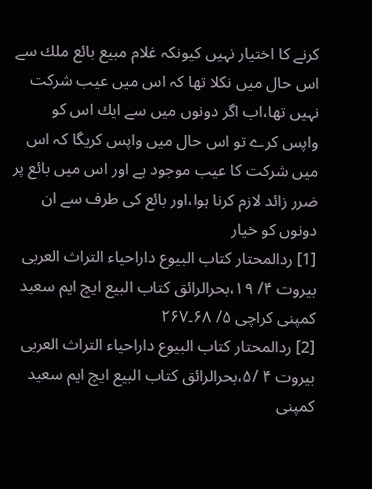کرنے کا اختیار نہیں کیونکہ غلام مبیع بائع ملك سے اس حال میں نکلا تھا کہ اس میں عیب شرکت نہیں تھا،اب اگر دونوں میں سے ایك اس کو واپس کرے تو اس حال میں واپس کریگا کہ اس میں شرکت کا عیب موجود ہے اور اس میں بائع پر ضرر زائد لازم کرنا ہوا،اور بائع کی طرف سے ان دونوں کو خیار
[1] ردالمحتار کتاب البیوع داراحیاء التراث العربی بیروت ۴/ ۱۹،بحرالرائق کتاب البیع ایچ ایم سعید کمپنی کراچی ۵/ ۶۸۔۲۶۷
[2] ردالمحتار کتاب البیوع داراحیاء التراث العربی بیروت ۴ /۵،بحرالرائق کتاب البیع ایچ ایم سعید کمپنی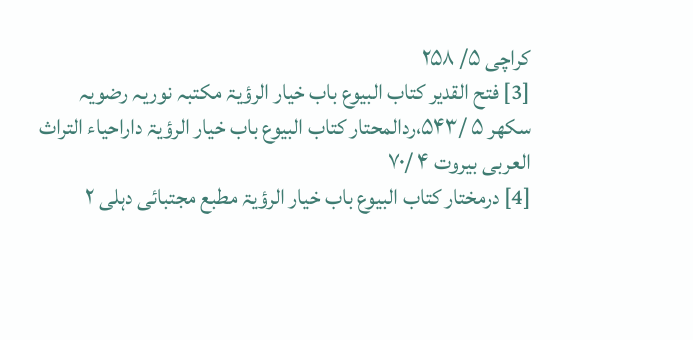کراچی ۵/ ۲۵۸
[3] فتح القدیر کتاب البیوع باب خیار الرؤیۃ مکتبہ نوریہ رضویہ سکھر ۵ /۵۴۳،ردالمحتار کتاب البیوع باب خیار الرؤیۃ داراحیاء التراث العربی بیروت ۴ /۷۰
[4] درمختار کتاب البیوع باب خیار الرؤیۃ مطبع مجتبائی دہلی ۲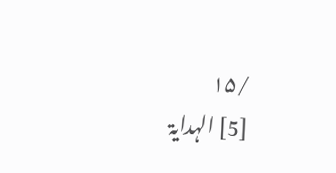/۱۵
[5] الہدایۃ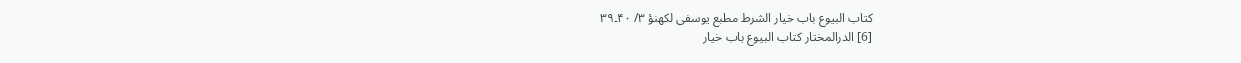کتاب البیوع باب خیار الشرط مطبع یوسفی لکھنؤ ۳/ ۴۰۔۳۹
[6] الدرالمختار کتاب البیوع باب خیار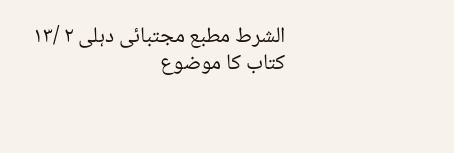الشرط مطبع مجتبائی دہلی ۲ /۱۳
کتاب کا موضوع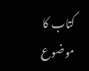کتاب کا موضوع